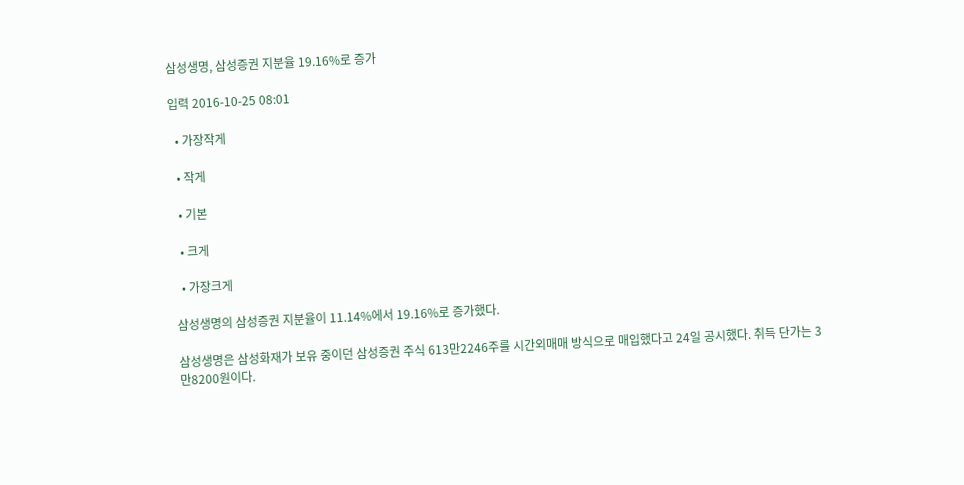삼성생명, 삼성증권 지분율 19.16%로 증가

입력 2016-10-25 08:01

  • 가장작게

  • 작게

  • 기본

  • 크게

  • 가장크게

삼성생명의 삼성증권 지분율이 11.14%에서 19.16%로 증가했다.

삼성생명은 삼성화재가 보유 중이던 삼성증권 주식 613만2246주를 시간외매매 방식으로 매입했다고 24일 공시했다. 취득 단가는 3만8200원이다.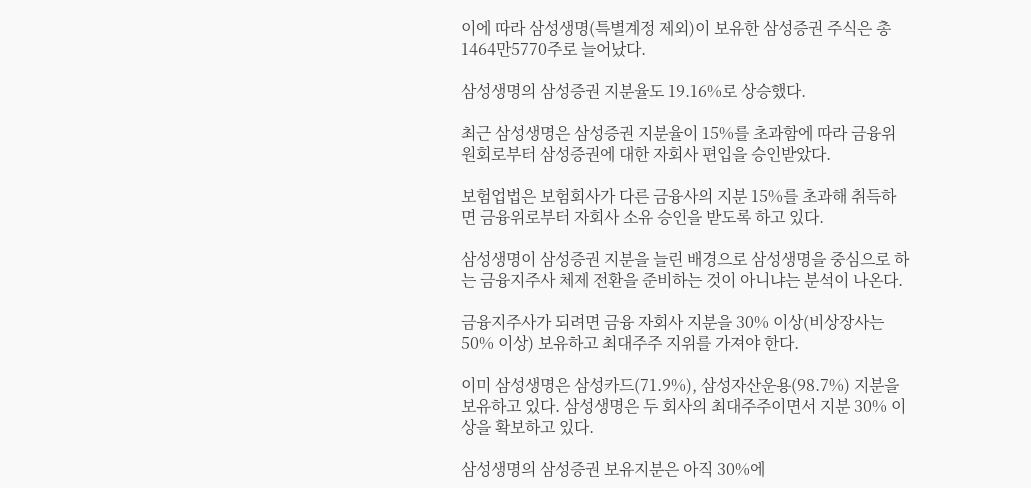이에 따라 삼성생명(특별계정 제외)이 보유한 삼성증권 주식은 총 1464만5770주로 늘어났다.

삼성생명의 삼성증권 지분율도 19.16%로 상승했다.

최근 삼성생명은 삼성증권 지분율이 15%를 초과함에 따라 금융위원회로부터 삼성증권에 대한 자회사 편입을 승인받았다.

보험업법은 보험회사가 다른 금융사의 지분 15%를 초과해 취득하면 금융위로부터 자회사 소유 승인을 받도록 하고 있다.

삼성생명이 삼성증권 지분을 늘린 배경으로 삼성생명을 중심으로 하는 금융지주사 체제 전환을 준비하는 것이 아니냐는 분석이 나온다.

금융지주사가 되려면 금융 자회사 지분을 30% 이상(비상장사는 50% 이상) 보유하고 최대주주 지위를 가져야 한다.

이미 삼성생명은 삼성카드(71.9%), 삼성자산운용(98.7%) 지분을 보유하고 있다. 삼성생명은 두 회사의 최대주주이면서 지분 30% 이상을 확보하고 있다.

삼성생명의 삼성증권 보유지분은 아직 30%에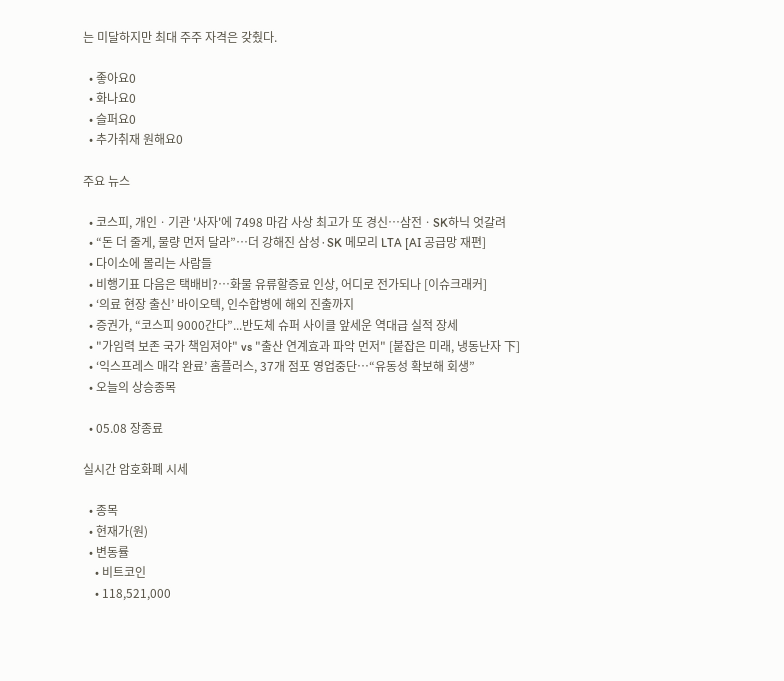는 미달하지만 최대 주주 자격은 갖췄다.

  • 좋아요0
  • 화나요0
  • 슬퍼요0
  • 추가취재 원해요0

주요 뉴스

  • 코스피, 개인ㆍ기관 '사자'에 7498 마감 사상 최고가 또 경신⋯삼전ㆍSK하닉 엇갈려
  • “돈 더 줄게, 물량 먼저 달라”…더 강해진 삼성·SK 메모리 LTA [AI 공급망 재편]
  • 다이소에 몰리는 사람들
  • 비행기표 다음은 택배비?⋯화물 유류할증료 인상, 어디로 전가되나 [이슈크래커]
  • ‘의료 현장 출신’ 바이오텍, 인수합병에 해외 진출까지
  • 증권가, “코스피 9000간다”...반도체 슈퍼 사이클 앞세운 역대급 실적 장세
  • "가임력 보존 국가 책임져야" vs "출산 연계효과 파악 먼저" [붙잡은 미래, 냉동난자 下]
  • ‘익스프레스 매각 완료’ 홈플러스, 37개 점포 영업중단⋯“유동성 확보해 회생”
  • 오늘의 상승종목

  • 05.08 장종료

실시간 암호화폐 시세

  • 종목
  • 현재가(원)
  • 변동률
    • 비트코인
    • 118,521,000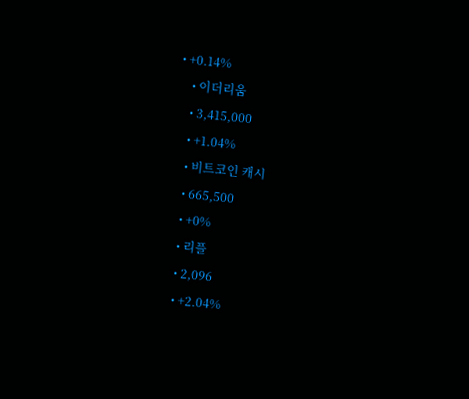• +0.14%
    • 이더리움
    • 3,415,000
    • +1.04%
    • 비트코인 캐시
    • 665,500
    • +0%
    • 리플
    • 2,096
    • +2.04%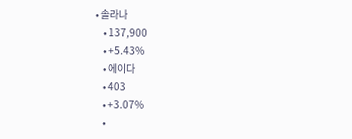• 솔라나
    • 137,900
    • +5.43%
    • 에이다
    • 403
    • +3.07%
    •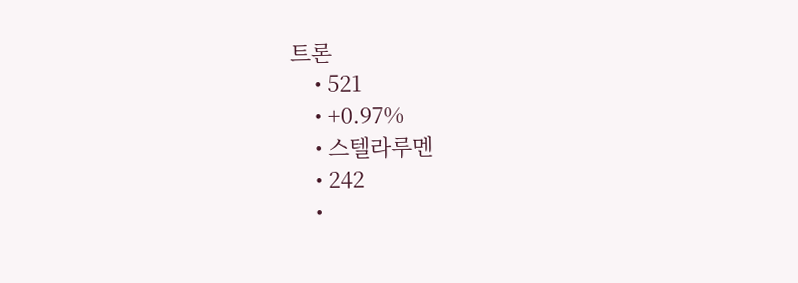트론
    • 521
    • +0.97%
    • 스텔라루멘
    • 242
    •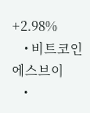+2.98%
    • 비트코인에스브이
    •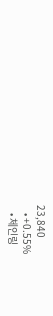23,840
    • +0.55%
    • 체인링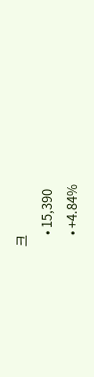크
    • 15,390
    • +4.84%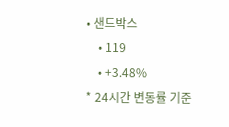• 샌드박스
    • 119
    • +3.48%
* 24시간 변동률 기준